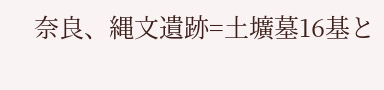奈良、縄文遺跡=土壙墓16基と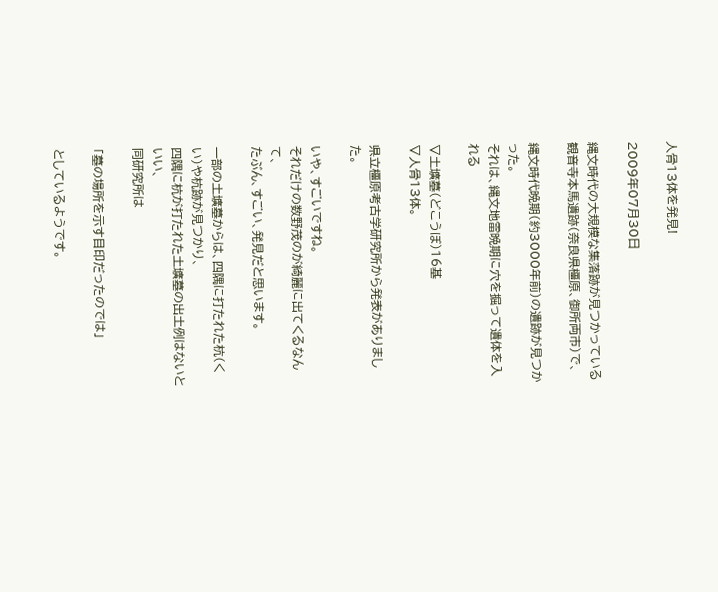人骨13体を発見!

2009年07月30日

縄文時代の大規模な集落跡が見つかっている
観音寺本馬遺跡(奈良県橿原、御所両市)で、

縄文時代晩期(約3000年前)の遺跡が見つかった。
それは、縄文地雷晩期に穴を掘って遺体を入れる

▽土壙墓(どこうぼ)16基
▽人骨13体。

県立橿原考古学研究所から発表がありました。

いや、すごいですね。
それだけの数野茂のが綺麗に出てくるなんて、
たぶん、すごい、発見だと思います。

一部の土壙墓からは、四隅に打たれた杭(くい)や杭跡が見つかり、
四隅に杭が打たれた土壙墓の出土例はないといい、
同研究所は

「墓の場所を示す目印だったのでは」

としているようです。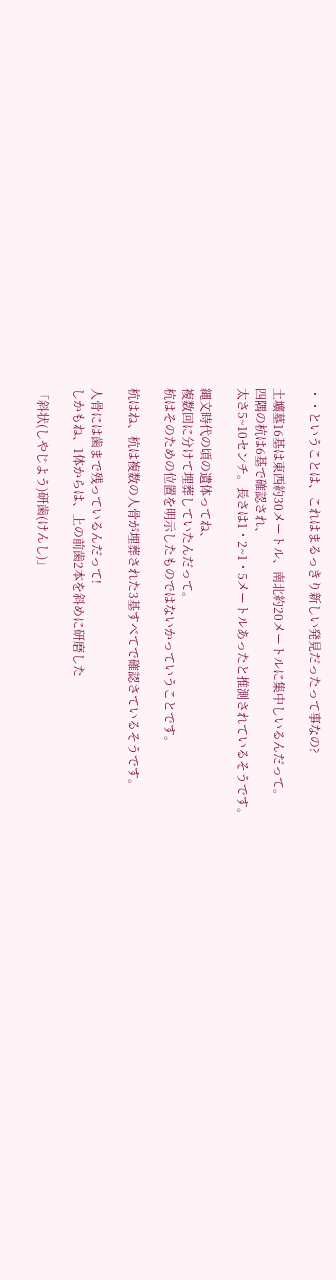・・ということは、これはまるっきり新しい発見だったって事なの?

土壙墓16基は東西約30メートル、南北約20メートルに集中しいるんだって。
四隅の杭は6基で確認され、
太さ5~10センチ。長さは1・2~1・5メートルあったと推測されているそうです。

縄文時代の頃の遺体ってね、
複数回に分けて埋葬していたんだって。
杭はそのための位置を明示したものではないかっていうことです。

杭はね、杭は複数の人骨が埋葬された3基すべてで確認さているそうです。

人骨には歯まで残っているんだって!
しかもね、1体からは、上の前歯2本を斜めに研磨した

「斜状(しやじよう)研歯(けんし)」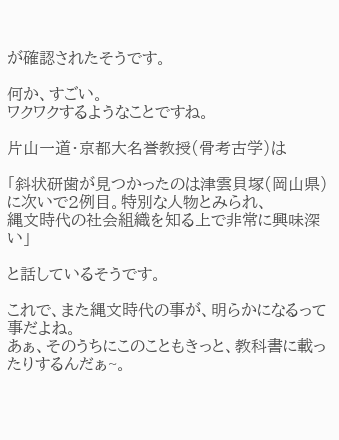が確認されたそうです。

何か、すごい。
ワクワクするようなことですね。

片山一道・京都大名誉教授(骨考古学)は

「斜状研歯が見つかったのは津雲貝塚(岡山県)に次いで2例目。特別な人物とみられ、
縄文時代の社会組織を知る上で非常に興味深い」

と話しているそうです。

これで、また縄文時代の事が、明らかになるって事だよね。
あぁ、そのうちにこのこともきっと、教科書に載ったりするんだぁ~。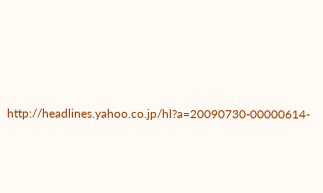http://headlines.yahoo.co.jp/hl?a=20090730-00000614-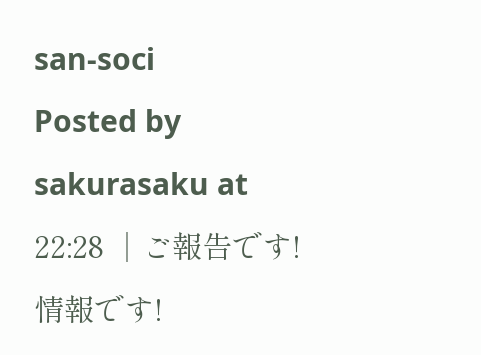san-soci
Posted by sakurasaku at 22:28 │ご報告です!情報です!